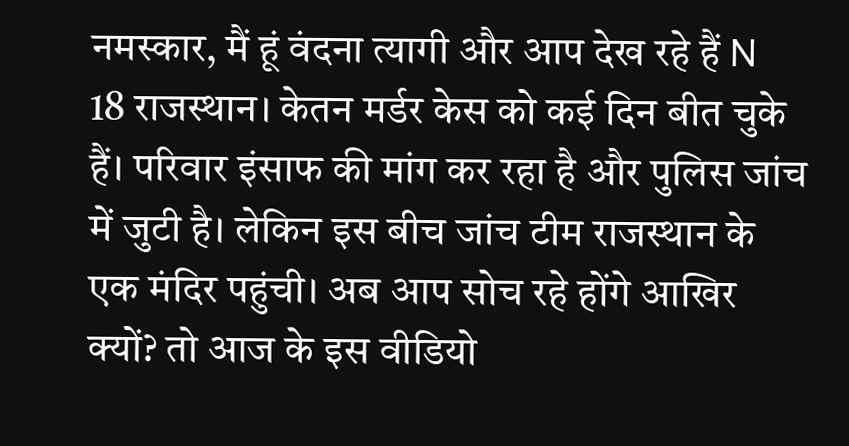नमस्कार, मैं हूं वंदना त्यागी और आप देख रहे हैं N 18 राजस्थान। केतन मर्डर केस को कई दिन बीत चुके हैं। परिवार इंसाफ की मांग कर रहा है और पुलिस जांच में जुटी है। लेकिन इस बीच जांच टीम राजस्थान के एक मंदिर पहुंची। अब आप सोच रहे होंगे आखिर क्यों? तो आज के इस वीडियो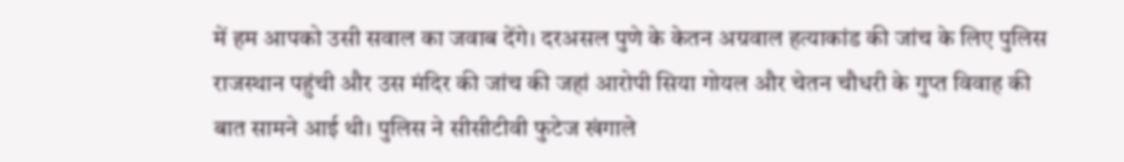में हम आपको उसी सवाल का जवाब देंगे। दरअसल पुणे के केतन अग्रवाल हत्याकांड की जांच के लिए पुलिस राजस्थान पहुंची और उस मंदिर की जांच की जहां आरोपी सिया गोयल और चेतन चौधरी के गुप्त विवाह की
बात सामने आई थी। पुलिस ने सीसीटीवी फुटेज खंगाले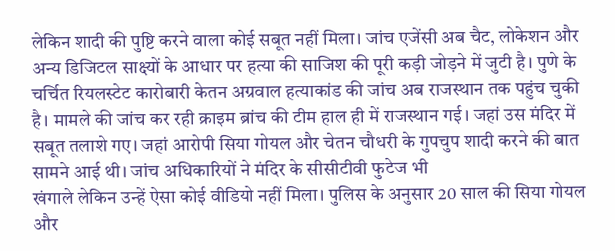लेकिन शादी की पुष्टि करने वाला कोई सबूत नहीं मिला। जांच एजेंसी अब चैट, लोकेशन और अन्य डिजिटल साक्ष्यों के आधार पर हत्या की साजिश की पूरी कड़ी जोड़ने में जुटी है। पुणे के चर्चित रियलस्टेट कारोबारी केतन अग्रवाल हत्याकांड की जांच अब राजस्थान तक पहुंच चुकी है। मामले की जांच कर रही क्राइम ब्रांच की टीम हाल ही में राजस्थान गई। जहां उस मंदिर में सबूत तलाशे गए। जहां आरोपी सिया गोयल और चेतन चौधरी के गुपचुप शादी करने की बात सामने आई थी। जांच अधिकारियों ने मंदिर के सीसीटीवी फुटेज भी
खंगाले लेकिन उन्हें ऐसा कोई वीडियो नहीं मिला। पुलिस के अनुसार 20 साल की सिया गोयल और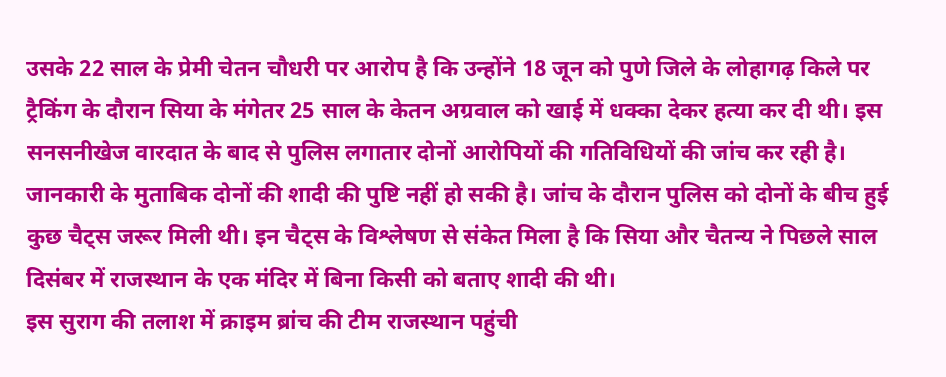उसके 22 साल के प्रेमी चेतन चौधरी पर आरोप है कि उन्होंने 18 जून को पुणे जिले के लोहागढ़ किले पर ट्रैकिंग के दौरान सिया के मंगेतर 25 साल के केतन अग्रवाल को खाई में धक्का देकर हत्या कर दी थी। इस सनसनीखेज वारदात के बाद से पुलिस लगातार दोनों आरोपियों की गतिविधियों की जांच कर रही है। जानकारी के मुताबिक दोनों की शादी की पुष्टि नहीं हो सकी है। जांच के दौरान पुलिस को दोनों के बीच हुई कुछ चैट्स जरूर मिली थी। इन चैट्स के विश्लेषण से संकेत मिला है कि सिया और चैतन्य ने पिछले साल दिसंबर में राजस्थान के एक मंदिर में बिना किसी को बताए शादी की थी।
इस सुराग की तलाश में क्राइम ब्रांच की टीम राजस्थान पहुंची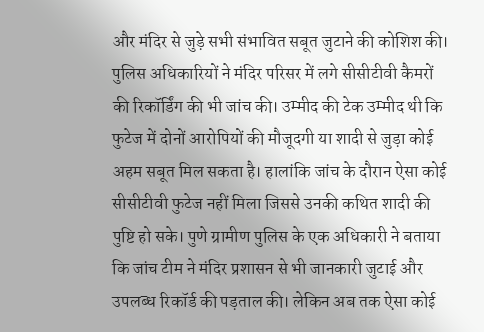और मंदिर से जुड़े सभी संभावित सबूत जुटाने की कोशिश की। पुलिस अधिकारियों ने मंदिर परिसर में लगे सीसीटीवी कैमरों की रिकॉर्डिंग की भी जांच की। उम्मीद की टेक उम्मीद थी कि फुटेज में दोनों आरोपियों की मौजूदगी या शादी से जुड़ा कोई अहम सबूत मिल सकता है। हालांकि जांच के दौरान ऐसा कोई सीसीटीवी फुटेज नहीं मिला जिससे उनकी कथित शादी की पुष्टि हो सके। पुणे ग्रामीण पुलिस के एक अधिकारी ने बताया कि जांच टीम ने मंदिर प्रशासन से भी जानकारी जुटाई और उपलब्ध रिकॉर्ड की पड़ताल की। लेकिन अब तक ऐसा कोई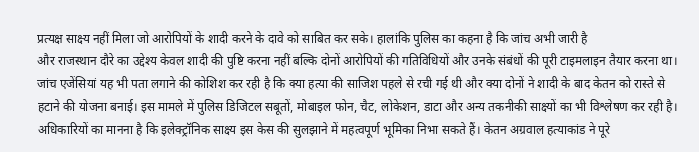प्रत्यक्ष साक्ष्य नहीं मिला जो आरोपियों के शादी करने के दावे को साबित कर सके। हालांकि पुलिस का कहना है कि जांच अभी जारी है
और राजस्थान दौरे का उद्देश्य केवल शादी की पुष्टि करना नहीं बल्कि दोनों आरोपियों की गतिविधियों और उनके संबंधों की पूरी टाइमलाइन तैयार करना था। जांच एजेंसियां यह भी पता लगाने की कोशिश कर रही है कि क्या हत्या की साजिश पहले से रची गई थी और क्या दोनों ने शादी के बाद केतन को रास्ते से हटाने की योजना बनाई। इस मामले में पुलिस डिजिटल सबूतों, मोबाइल फोन, चैट, लोकेशन, डाटा और अन्य तकनीकी साक्ष्यों का भी विश्लेषण कर रही है। अधिकारियों का मानना है कि इलेक्ट्रॉनिक साक्ष्य इस केस की सुलझाने में महत्वपूर्ण भूमिका निभा सकते हैं। केतन अग्रवाल हत्याकांड ने पूरे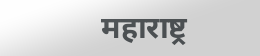महाराष्ट्र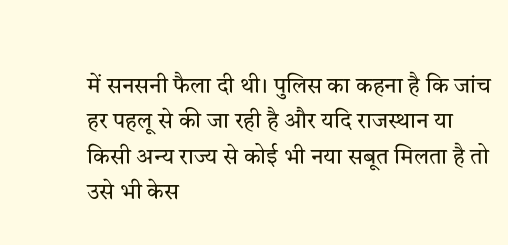में सनसनी फैला दी थी। पुलिस का कहना है कि जांच हर पहलू से की जा रही है और यदि राजस्थान या किसी अन्य राज्य से कोई भी नया सबूत मिलता है तो उसे भी केस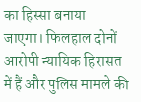का हिस्सा बनाया जाएगा। फिलहाल दोनों आरोपी न्यायिक हिरासत में हैं और पुलिस मामले की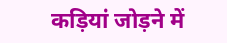कड़ियां जोड़ने में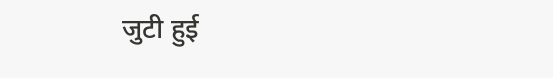जुटी हुई